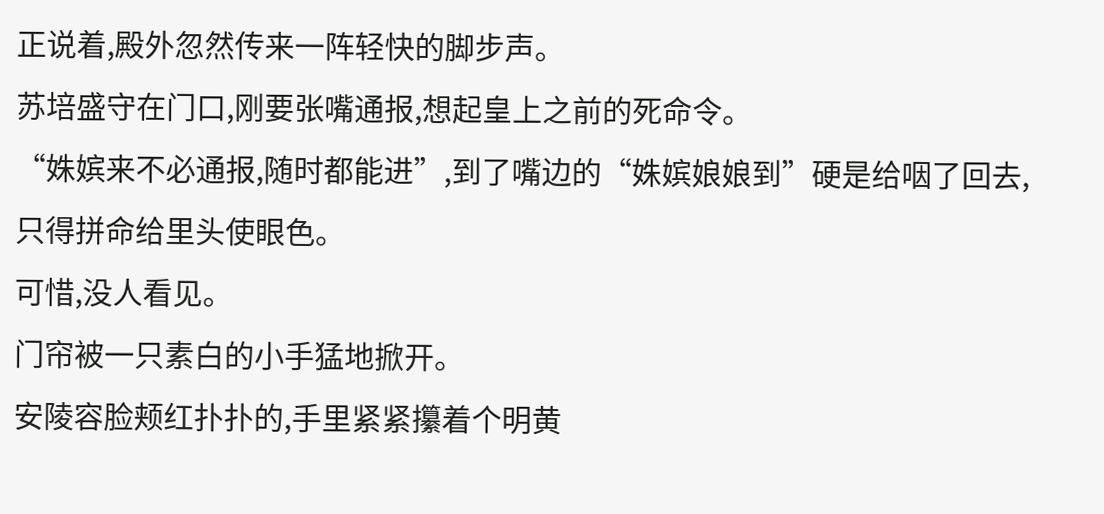正说着,殿外忽然传来一阵轻快的脚步声。
苏培盛守在门口,刚要张嘴通报,想起皇上之前的死命令。
“姝嫔来不必通报,随时都能进”,到了嘴边的“姝嫔娘娘到”硬是给咽了回去,只得拼命给里头使眼色。
可惜,没人看见。
门帘被一只素白的小手猛地掀开。
安陵容脸颊红扑扑的,手里紧紧攥着个明黄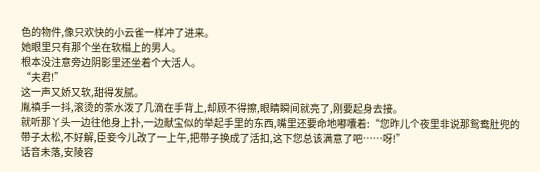色的物件,像只欢快的小云雀一样冲了进来。
她眼里只有那个坐在软榻上的男人。
根本没注意旁边阴影里还坐着个大活人。
“夫君!”
这一声又娇又软,甜得发腻。
胤禛手一抖,滚烫的茶水泼了几滴在手背上,却顾不得擦,眼睛瞬间就亮了,刚要起身去接。
就听那丫头一边往他身上扑,一边献宝似的举起手里的东西,嘴里还要命地嘟囔着:“您昨儿个夜里非说那鸳鸯肚兜的带子太松,不好解,臣妾今儿改了一上午,把带子换成了活扣,这下您总该满意了吧……呀!”
话音未落,安陵容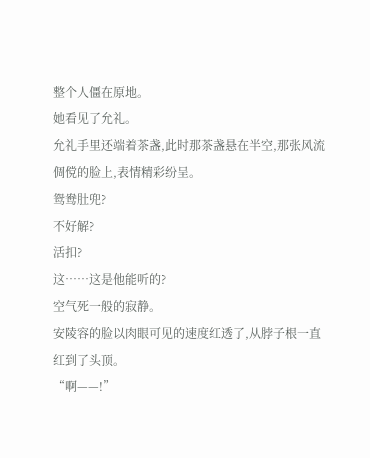整个人僵在原地。
她看见了允礼。
允礼手里还端着茶盏,此时那茶盏悬在半空,那张风流倜傥的脸上,表情精彩纷呈。
鸳鸯肚兜?
不好解?
活扣?
这……这是他能听的?
空气死一般的寂静。
安陵容的脸以肉眼可见的速度红透了,从脖子根一直红到了头顶。
“啊——!”